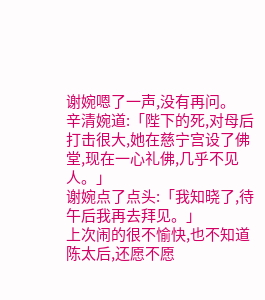谢婉嗯了一声,没有再问。
辛清婉道:「陛下的死,对母后打击很大,她在慈宁宫设了佛堂,现在一心礼佛,几乎不见人。」
谢婉点了点头:「我知晓了,待午后我再去拜见。」
上次闹的很不愉快,也不知道陈太后,还愿不愿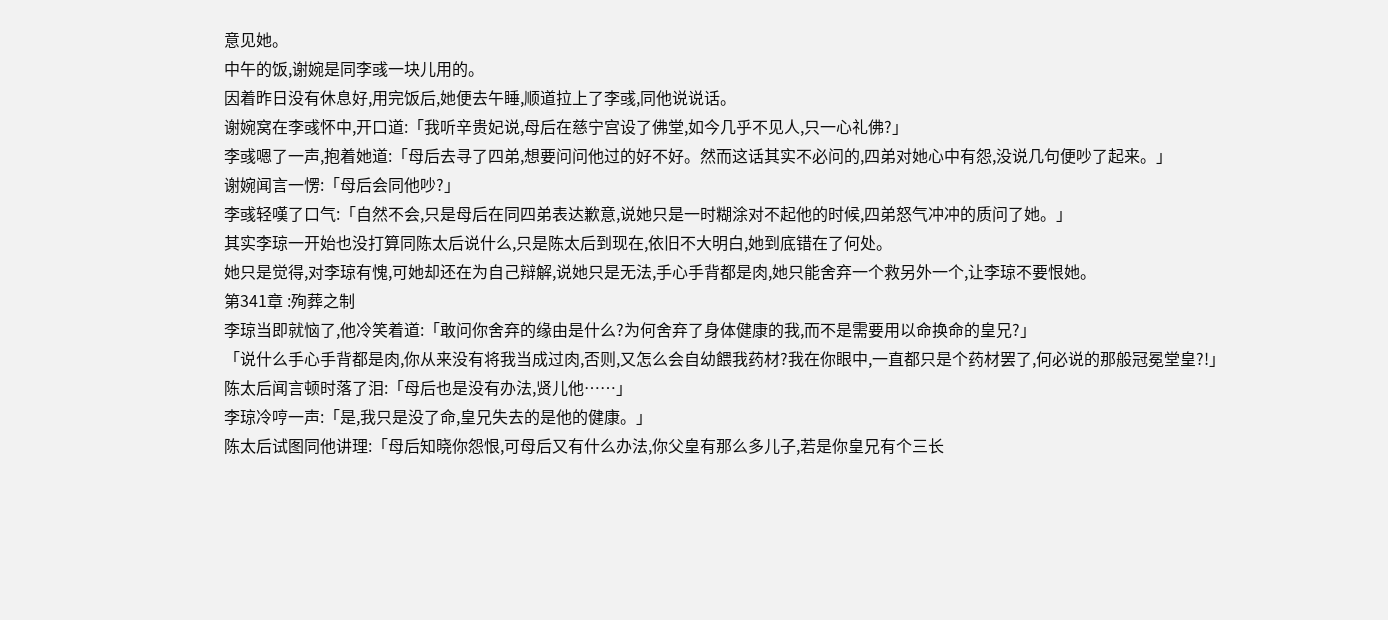意见她。
中午的饭,谢婉是同李彧一块儿用的。
因着昨日没有休息好,用完饭后,她便去午睡,顺道拉上了李彧,同他说说话。
谢婉窝在李彧怀中,开口道:「我听辛贵妃说,母后在慈宁宫设了佛堂,如今几乎不见人,只一心礼佛?」
李彧嗯了一声,抱着她道:「母后去寻了四弟,想要问问他过的好不好。然而这话其实不必问的,四弟对她心中有怨,没说几句便吵了起来。」
谢婉闻言一愣:「母后会同他吵?」
李彧轻嘆了口气:「自然不会,只是母后在同四弟表达歉意,说她只是一时糊涂对不起他的时候,四弟怒气冲冲的质问了她。」
其实李琼一开始也没打算同陈太后说什么,只是陈太后到现在,依旧不大明白,她到底错在了何处。
她只是觉得,对李琼有愧,可她却还在为自己辩解,说她只是无法,手心手背都是肉,她只能舍弃一个救另外一个,让李琼不要恨她。
第341章 :殉葬之制
李琼当即就恼了,他冷笑着道:「敢问你舍弃的缘由是什么?为何舍弃了身体健康的我,而不是需要用以命换命的皇兄?」
「说什么手心手背都是肉,你从来没有将我当成过肉,否则,又怎么会自幼餵我药材?我在你眼中,一直都只是个药材罢了,何必说的那般冠冕堂皇?!」
陈太后闻言顿时落了泪:「母后也是没有办法,贤儿他……」
李琼冷哼一声:「是,我只是没了命,皇兄失去的是他的健康。」
陈太后试图同他讲理:「母后知晓你怨恨,可母后又有什么办法,你父皇有那么多儿子,若是你皇兄有个三长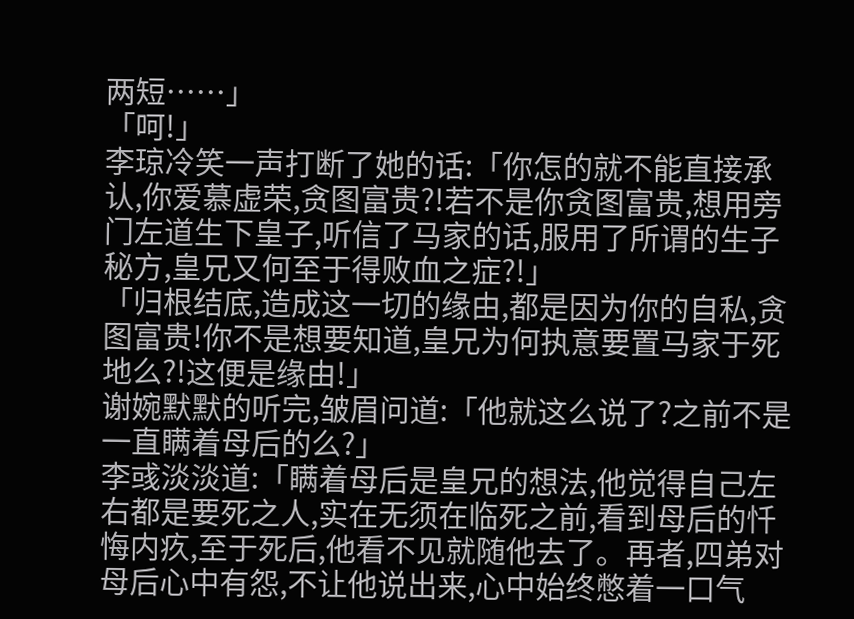两短……」
「呵!」
李琼冷笑一声打断了她的话:「你怎的就不能直接承认,你爱慕虚荣,贪图富贵?!若不是你贪图富贵,想用旁门左道生下皇子,听信了马家的话,服用了所谓的生子秘方,皇兄又何至于得败血之症?!」
「归根结底,造成这一切的缘由,都是因为你的自私,贪图富贵!你不是想要知道,皇兄为何执意要置马家于死地么?!这便是缘由!」
谢婉默默的听完,皱眉问道:「他就这么说了?之前不是一直瞒着母后的么?」
李彧淡淡道:「瞒着母后是皇兄的想法,他觉得自己左右都是要死之人,实在无须在临死之前,看到母后的忏悔内疚,至于死后,他看不见就随他去了。再者,四弟对母后心中有怨,不让他说出来,心中始终憋着一口气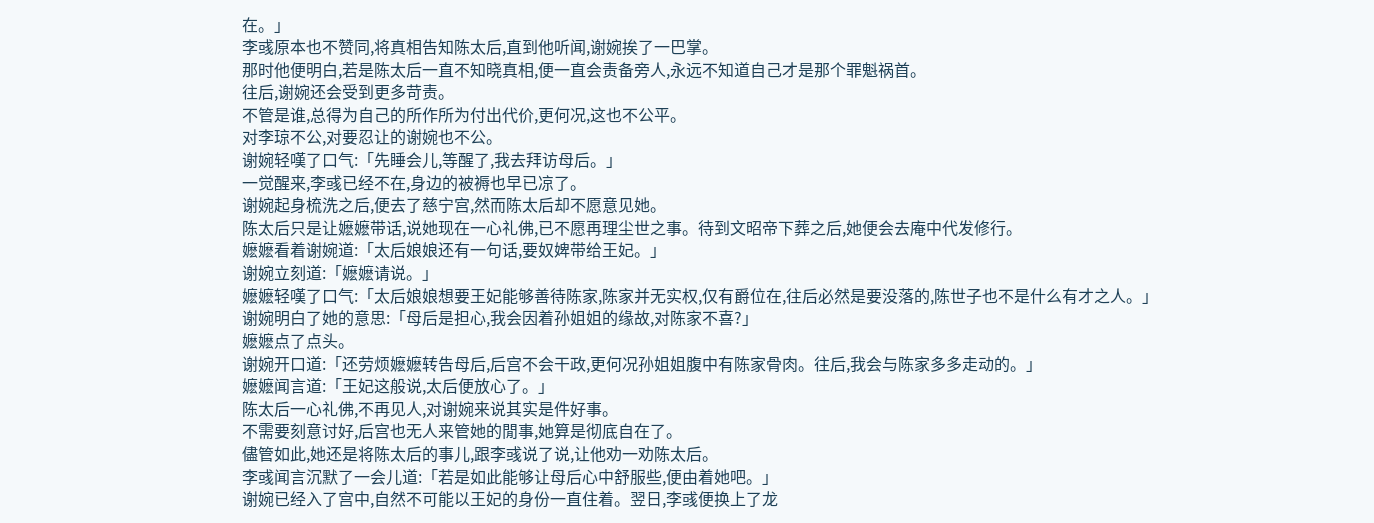在。」
李彧原本也不赞同,将真相告知陈太后,直到他听闻,谢婉挨了一巴掌。
那时他便明白,若是陈太后一直不知晓真相,便一直会责备旁人,永远不知道自己才是那个罪魁祸首。
往后,谢婉还会受到更多苛责。
不管是谁,总得为自己的所作所为付出代价,更何况,这也不公平。
对李琼不公,对要忍让的谢婉也不公。
谢婉轻嘆了口气:「先睡会儿,等醒了,我去拜访母后。」
一觉醒来,李彧已经不在,身边的被褥也早已凉了。
谢婉起身梳洗之后,便去了慈宁宫,然而陈太后却不愿意见她。
陈太后只是让嬷嬷带话,说她现在一心礼佛,已不愿再理尘世之事。待到文昭帝下葬之后,她便会去庵中代发修行。
嬷嬷看着谢婉道:「太后娘娘还有一句话,要奴婢带给王妃。」
谢婉立刻道:「嬷嬷请说。」
嬷嬷轻嘆了口气:「太后娘娘想要王妃能够善待陈家,陈家并无实权,仅有爵位在,往后必然是要没落的,陈世子也不是什么有才之人。」
谢婉明白了她的意思:「母后是担心,我会因着孙姐姐的缘故,对陈家不喜?」
嬷嬷点了点头。
谢婉开口道:「还劳烦嬷嬷转告母后,后宫不会干政,更何况孙姐姐腹中有陈家骨肉。往后,我会与陈家多多走动的。」
嬷嬷闻言道:「王妃这般说,太后便放心了。」
陈太后一心礼佛,不再见人,对谢婉来说其实是件好事。
不需要刻意讨好,后宫也无人来管她的閒事,她算是彻底自在了。
儘管如此,她还是将陈太后的事儿,跟李彧说了说,让他劝一劝陈太后。
李彧闻言沉默了一会儿道:「若是如此能够让母后心中舒服些,便由着她吧。」
谢婉已经入了宫中,自然不可能以王妃的身份一直住着。翌日,李彧便换上了龙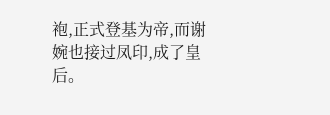袍,正式登基为帝,而谢婉也接过凤印,成了皇后。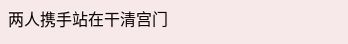两人携手站在干清宫门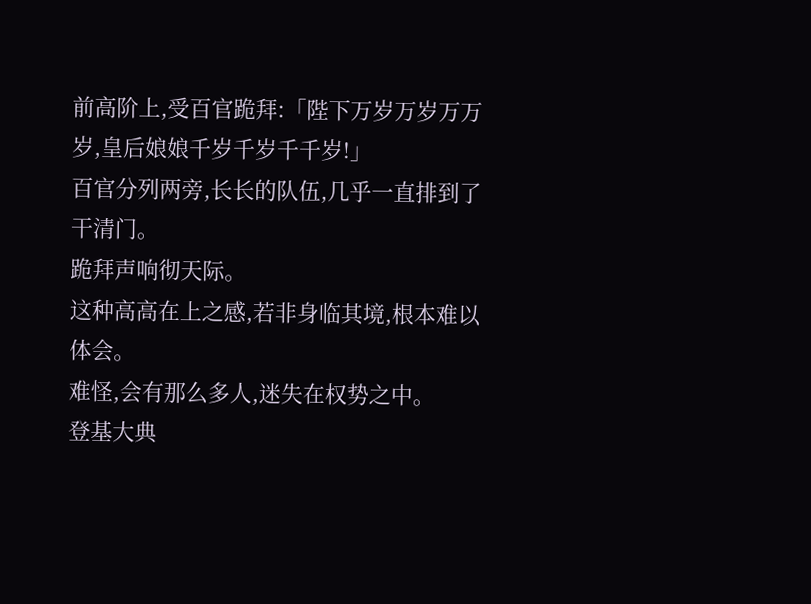前高阶上,受百官跪拜:「陛下万岁万岁万万岁,皇后娘娘千岁千岁千千岁!」
百官分列两旁,长长的队伍,几乎一直排到了干清门。
跪拜声响彻天际。
这种高高在上之感,若非身临其境,根本难以体会。
难怪,会有那么多人,迷失在权势之中。
登基大典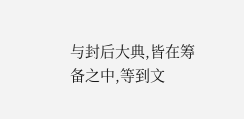与封后大典,皆在筹备之中,等到文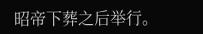昭帝下葬之后举行。